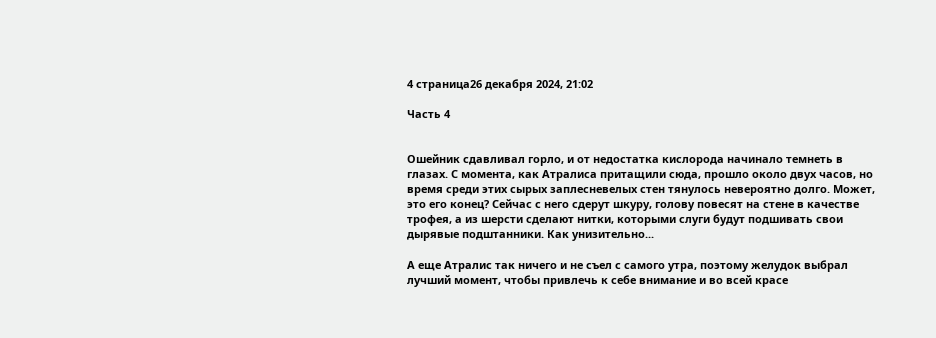4 страница26 декабря 2024, 21:02

Часть 4


Ошейник сдавливал горло, и от недостатка кислорода начинало темнеть в глазах. С момента, как Атралиса притащили сюда, прошло около двух часов, но время среди этих сырых заплесневелых стен тянулось невероятно долго. Может, это его конец? Сейчас с него сдерут шкуру, голову повесят на стене в качестве трофея, а из шерсти сделают нитки, которыми слуги будут подшивать свои дырявые подштанники. Как унизительно...

А еще Атралис так ничего и не съел с самого утра, поэтому желудок выбрал лучший момент, чтобы привлечь к себе внимание и во всей красе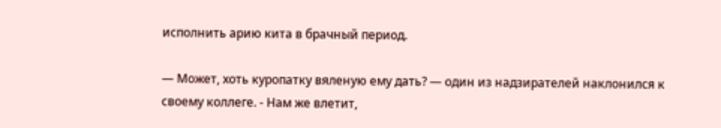исполнить арию кита в брачный период.

— Может, хоть куропатку вяленую ему дать? — один из надзирателей наклонился к своему коллеге. - Нам же влетит,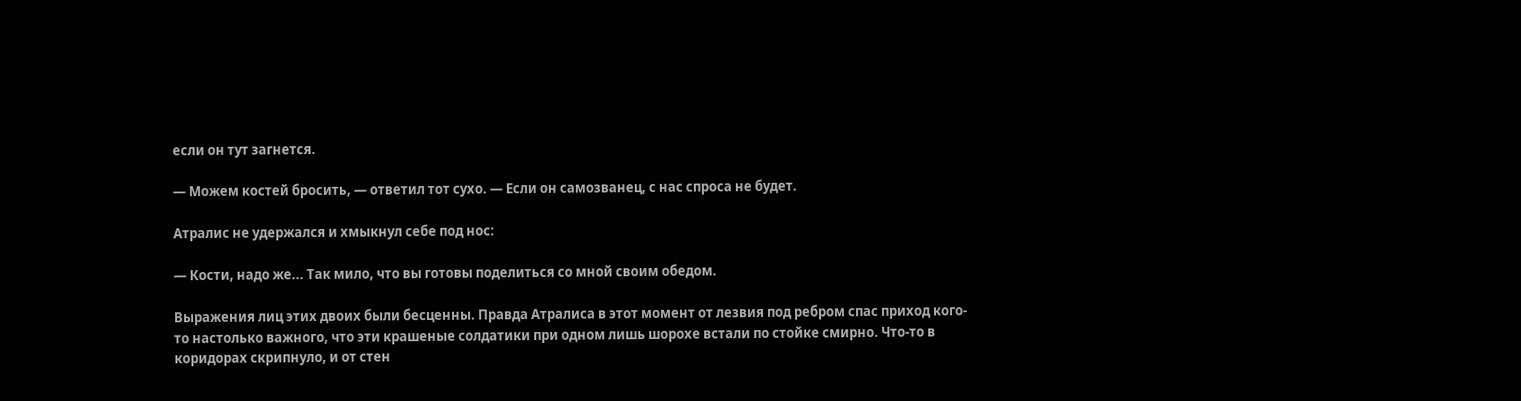если он тут загнется.

— Можем костей бросить, — ответил тот сухо. — Если он самозванец, с нас спроса не будет.

Атралис не удержался и хмыкнул себе под нос:

— Кости, надо же... Так мило, что вы готовы поделиться со мной своим обедом.

Выражения лиц этих двоих были бесценны. Правда Атралиса в этот момент от лезвия под ребром спас приход кого-то настолько важного, что эти крашеные солдатики при одном лишь шорохе встали по стойке смирно. Что-то в коридорах скрипнуло, и от стен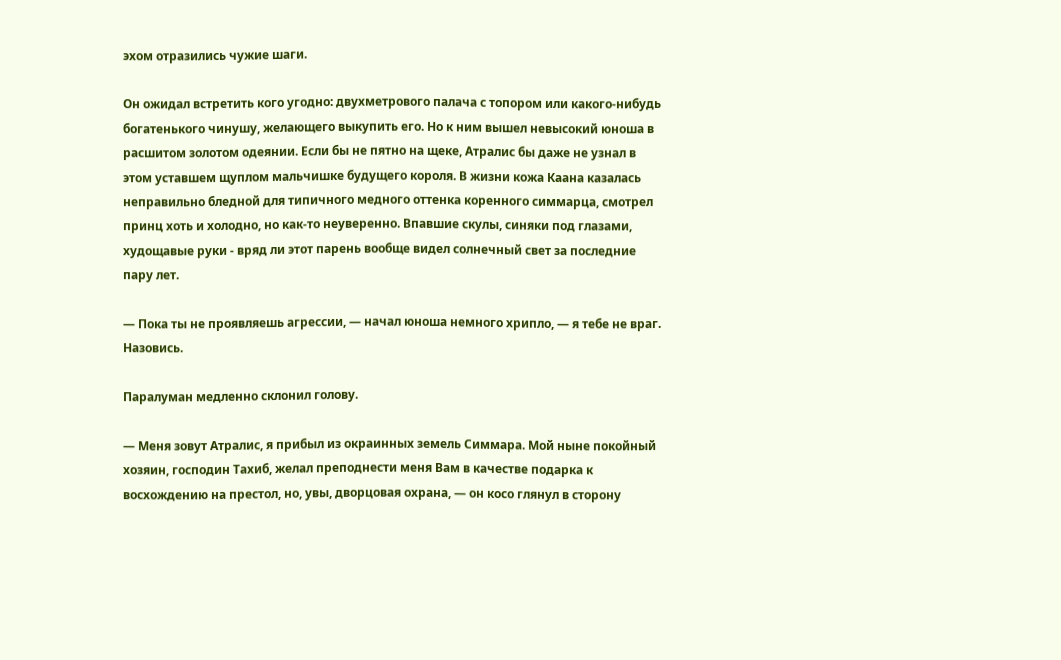эхом отразились чужие шаги.

Он ожидал встретить кого угодно: двухметрового палача с топором или какого-нибудь богатенького чинушу, желающего выкупить его. Но к ним вышел невысокий юноша в расшитом золотом одеянии. Если бы не пятно на щеке, Атралис бы даже не узнал в этом уставшем щуплом мальчишке будущего короля. В жизни кожа Каана казалась неправильно бледной для типичного медного оттенка коренного симмарца, смотрел принц хоть и холодно, но как-то неуверенно. Впавшие скулы, синяки под глазами, худощавые руки - вряд ли этот парень вообще видел солнечный свет за последние пару лет.

— Пока ты не проявляешь агрессии, — начал юноша немного хрипло, — я тебе не враг. Назовись.

Паралуман медленно склонил голову.

— Меня зовут Атралис, я прибыл из окраинных земель Симмара. Мой ныне покойный хозяин, господин Тахиб, желал преподнести меня Вам в качестве подарка к восхождению на престол, но, увы, дворцовая охрана, — он косо глянул в сторону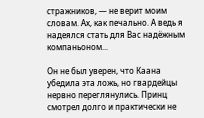стражников, — не верит моим словам. Ах, как печально. А ведь я надеялся стать для Вас надёжным компаньоном...

Он не был уверен, что Каана убедила эта ложь, но гвардейцы нервно переглянулись. Принц смотрел долго и практически не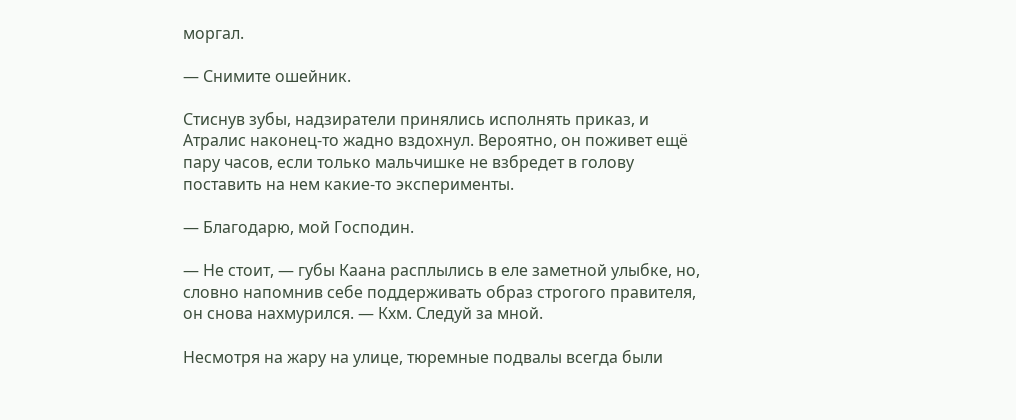моргал.

— Снимите ошейник.

Стиснув зубы, надзиратели принялись исполнять приказ, и Атралис наконец-то жадно вздохнул. Вероятно, он поживет ещё пару часов, если только мальчишке не взбредет в голову поставить на нем какие-то эксперименты.

— Благодарю, мой Господин.

— Не стоит, — губы Каана расплылись в еле заметной улыбке, но, словно напомнив себе поддерживать образ строгого правителя, он снова нахмурился. — Кхм. Следуй за мной.

Несмотря на жару на улице, тюремные подвалы всегда были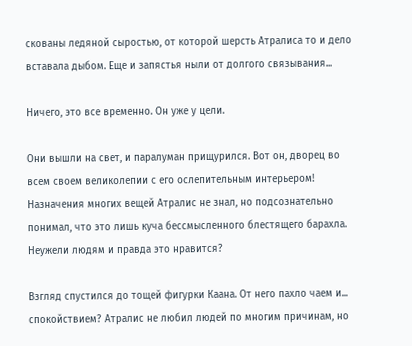скованы ледяной сыростью, от которой шерсть Атралиса то и дело вставала дыбом. Еще и запястья ныли от долгого связывания...

Ничего, это все временно. Он уже у цели.

Они вышли на свет, и паралуман прищурился. Вот он, дворец во всем своем великолепии с его ослепительным интерьером! Назначения многих вещей Атралис не знал, но подсознательно понимал, что это лишь куча бессмысленного блестящего барахла. Неужели людям и правда это нравится?

Взгляд спустился до тощей фигурки Каана. От него пахло чаем и... спокойствием? Атралис не любил людей по многим причинам, но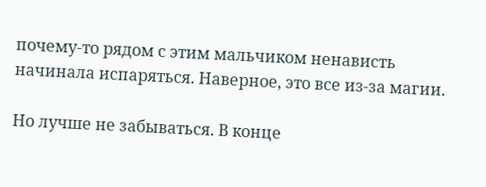почему-то рядом с этим мальчиком ненависть начинала испаряться. Наверное, это все из-за магии.

Но лучше не забываться. В конце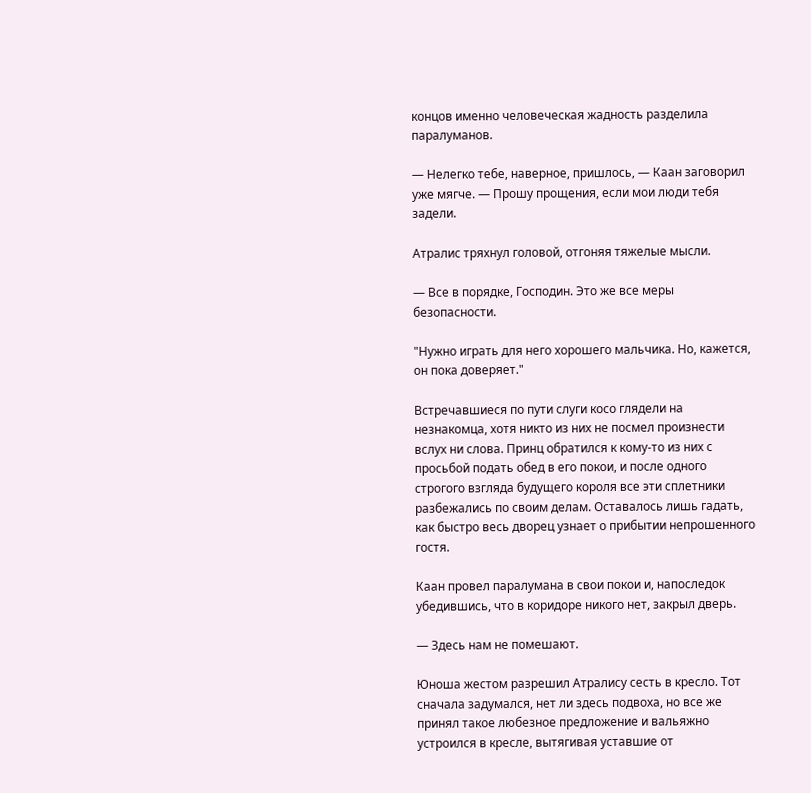концов именно человеческая жадность разделила паралуманов.

— Нелегко тебе, наверное, пришлось, — Каан заговорил уже мягче. — Прошу прощения, если мои люди тебя задели.

Атралис тряхнул головой, отгоняя тяжелые мысли.

— Все в порядке, Господин. Это же все меры безопасности.

"Нужно играть для него хорошего мальчика. Но, кажется, он пока доверяет."

Встречавшиеся по пути слуги косо глядели на незнакомца, хотя никто из них не посмел произнести вслух ни слова. Принц обратился к кому-то из них с просьбой подать обед в его покои, и после одного строгого взгляда будущего короля все эти сплетники разбежались по своим делам. Оставалось лишь гадать, как быстро весь дворец узнает о прибытии непрошенного гостя.

Каан провел паралумана в свои покои и, напоследок убедившись, что в коридоре никого нет, закрыл дверь.

— Здесь нам не помешают.

Юноша жестом разрешил Атралису сесть в кресло. Тот сначала задумался, нет ли здесь подвоха, но все же принял такое любезное предложение и вальяжно устроился в кресле, вытягивая уставшие от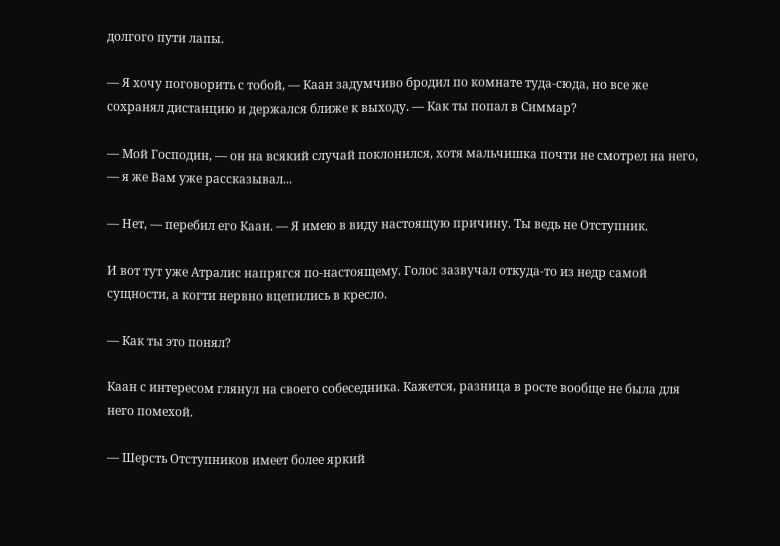долгого пути лапы.

— Я хочу поговорить с тобой, — Каан задумчиво бродил по комнате туда-сюда, но все же сохранял дистанцию и держался ближе к выходу. — Как ты попал в Симмар?

— Мой Господин, — он на всякий случай поклонился, хотя мальчишка почти не смотрел на него, — я же Вам уже рассказывал...

— Нет, — перебил его Каан. — Я имею в виду настоящую причину. Ты ведь не Отступник.

И вот тут уже Атралис напрягся по-настоящему. Голос зазвучал откуда-то из недр самой сущности, а когти нервно вцепились в кресло.

— Как ты это понял?

Каан с интересом глянул на своего собеседника. Кажется, разница в росте вообще не была для него помехой.

— Шерсть Отступников имеет более яркий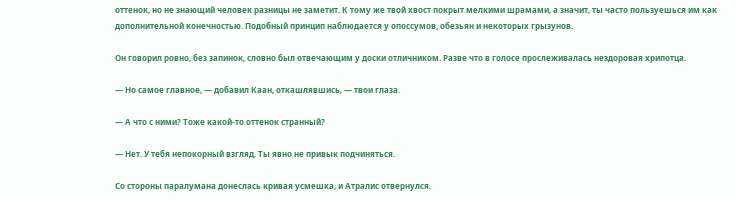оттенок, но не знающий человек разницы не заметит. К тому же твой хвост покрыт мелкими шрамами, а значит, ты часто пользуешься им как дополнительной конечностью. Подобный принцип наблюдается у опоссумов, обезьян и некоторых грызунов.

Он говорил ровно, без запинок, словно был отвечающим у доски отличником. Разве что в голосе прослеживалась нездоровая хрипотца.

— Но самое главное, — добавил Каан, откашлявшись, — твои глаза.

— А что с ними? Тоже какой-то оттенок странный?

— Нет. У тебя непокорный взгляд. Ты явно не привык подчиняться.

Со стороны паралумана донеслась кривая усмешка, и Атралис отвернулся.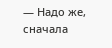— Надо же, сначала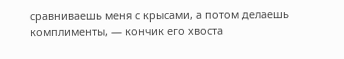сравниваешь меня с крысами, а потом делаешь комплименты, — кончик его хвоста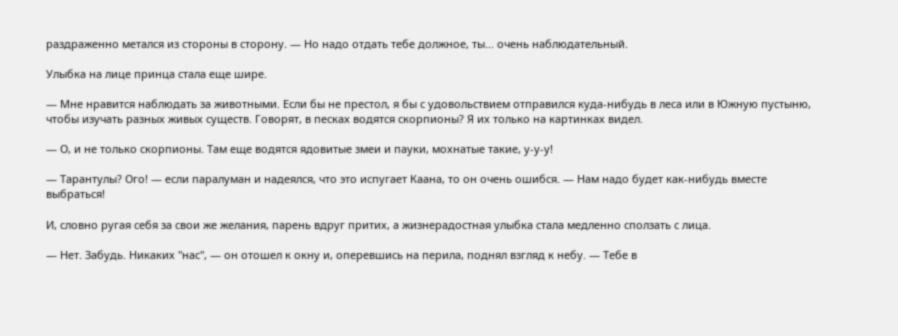раздраженно метался из стороны в сторону. — Но надо отдать тебе должное, ты... очень наблюдательный.

Улыбка на лице принца стала еще шире.

— Мне нравится наблюдать за животными. Если бы не престол, я бы с удовольствием отправился куда-нибудь в леса или в Южную пустыню, чтобы изучать разных живых существ. Говорят, в песках водятся скорпионы? Я их только на картинках видел.

— О, и не только скорпионы. Там еще водятся ядовитые змеи и пауки, мохнатые такие, у-у-у!

— Тарантулы? Ого! — если паралуман и надеялся, что это испугает Каана, то он очень ошибся. — Нам надо будет как-нибудь вместе выбраться!

И, словно ругая себя за свои же желания, парень вдруг притих, а жизнерадостная улыбка стала медленно сползать с лица.

— Нет. Забудь. Никаких "нас", — он отошел к окну и, оперевшись на перила, поднял взгляд к небу. — Тебе в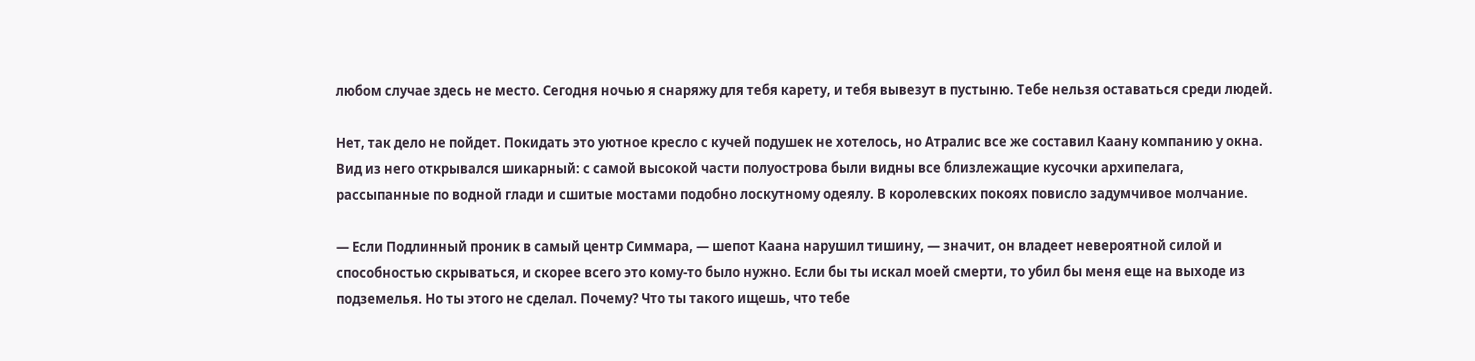любом случае здесь не место. Сегодня ночью я снаряжу для тебя карету, и тебя вывезут в пустыню. Тебе нельзя оставаться среди людей.

Нет, так дело не пойдет. Покидать это уютное кресло с кучей подушек не хотелось, но Атралис все же составил Каану компанию у окна. Вид из него открывался шикарный: с самой высокой части полуострова были видны все близлежащие кусочки архипелага, рассыпанные по водной глади и сшитые мостами подобно лоскутному одеялу. В королевских покоях повисло задумчивое молчание.

— Если Подлинный проник в самый центр Симмара, — шепот Каана нарушил тишину, — значит, он владеет невероятной силой и способностью скрываться, и скорее всего это кому-то было нужно. Если бы ты искал моей смерти, то убил бы меня еще на выходе из подземелья. Но ты этого не сделал. Почему? Что ты такого ищешь, что тебе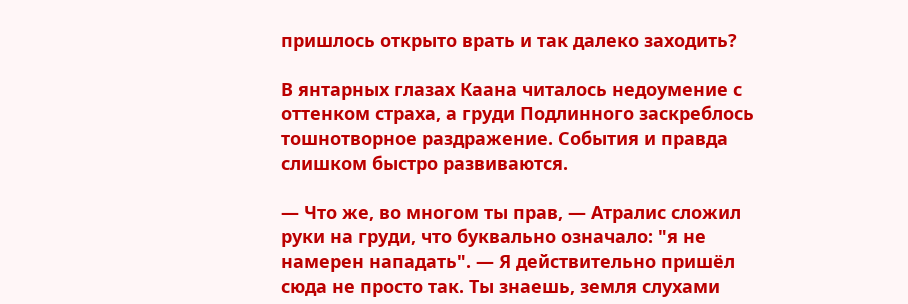пришлось открыто врать и так далеко заходить?

В янтарных глазах Каана читалось недоумение с оттенком страха, а груди Подлинного заскреблось тошнотворное раздражение. События и правда слишком быстро развиваются.

— Что же, во многом ты прав, — Атралис сложил руки на груди, что буквально означало: "я не намерен нападать". — Я действительно пришёл сюда не просто так. Ты знаешь, земля слухами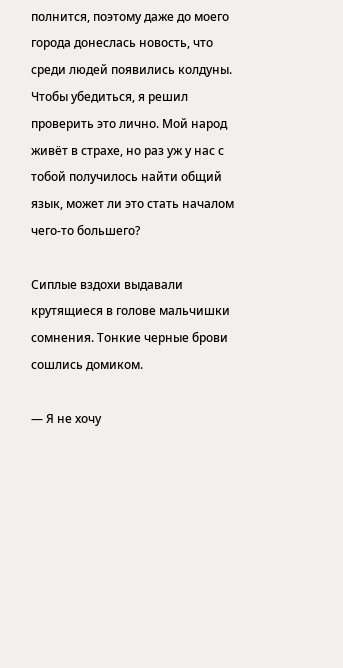полнится, поэтому даже до моего города донеслась новость, что среди людей появились колдуны. Чтобы убедиться, я решил проверить это лично. Мой народ живёт в страхе, но раз уж у нас с тобой получилось найти общий язык, может ли это стать началом чего-то большего?

Сиплые вздохи выдавали крутящиеся в голове мальчишки сомнения. Тонкие черные брови сошлись домиком.

— Я не хочу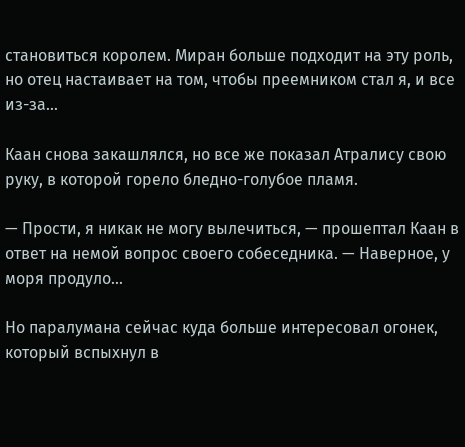становиться королем. Миран больше подходит на эту роль, но отец настаивает на том, чтобы преемником стал я, и все из-за...

Каан снова закашлялся, но все же показал Атралису свою руку, в которой горело бледно-голубое пламя.

— Прости, я никак не могу вылечиться, — прошептал Каан в ответ на немой вопрос своего собеседника. — Наверное, у моря продуло...

Но паралумана сейчас куда больше интересовал огонек, который вспыхнул в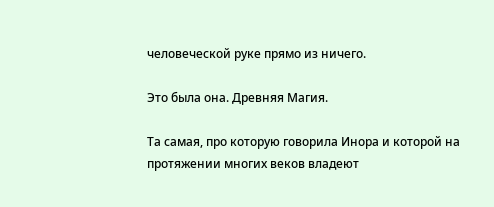человеческой руке прямо из ничего.

Это была она. Древняя Магия.

Та самая, про которую говорила Инора и которой на протяжении многих веков владеют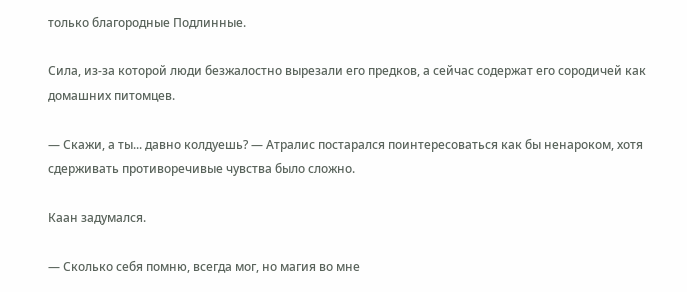только благородные Подлинные.

Сила, из-за которой люди безжалостно вырезали его предков, а сейчас содержат его сородичей как домашних питомцев.

— Скажи, а ты... давно колдуешь? — Атралис постарался поинтересоваться как бы ненароком, хотя сдерживать противоречивые чувства было сложно.

Каан задумался.

— Сколько себя помню, всегда мог, но магия во мне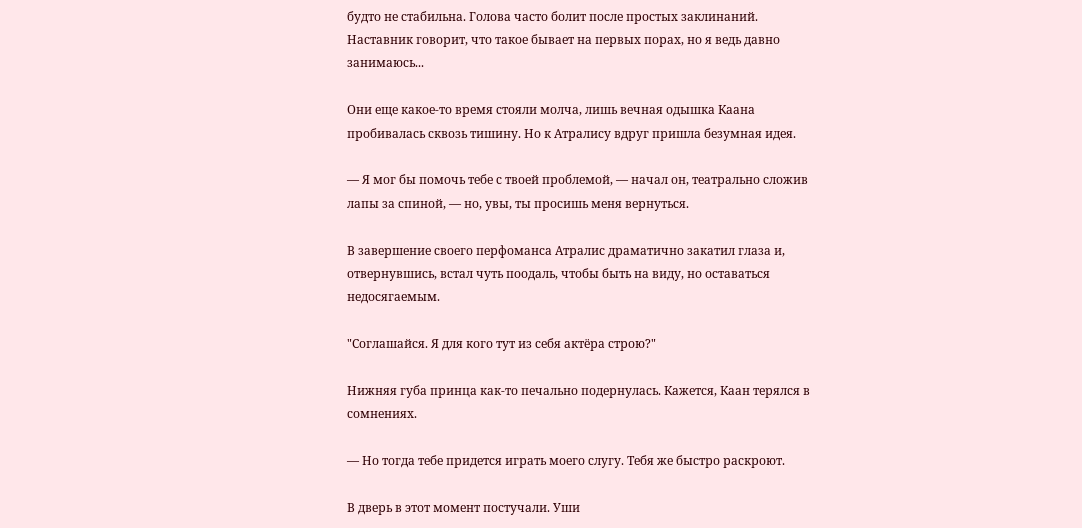будто не стабильна. Голова часто болит после простых заклинаний. Наставник говорит, что такое бывает на первых порах, но я ведь давно занимаюсь...

Они еще какое-то время стояли молча, лишь вечная одышка Каана пробивалась сквозь тишину. Но к Атралису вдруг пришла безумная идея.

— Я мог бы помочь тебе с твоей проблемой, — начал он, театрально сложив лапы за спиной, — но, увы, ты просишь меня вернуться.

В завершение своего перфоманса Атралис драматично закатил глаза и, отвернувшись, встал чуть поодаль, чтобы быть на виду, но оставаться недосягаемым.

"Соглашайся. Я для кого тут из себя актёра строю?"

Нижняя губа принца как-то печально подернулась. Кажется, Каан терялся в сомнениях.

— Но тогда тебе придется играть моего слугу. Тебя же быстро раскроют.

В дверь в этот момент постучали. Уши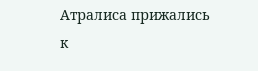Атралиса прижались к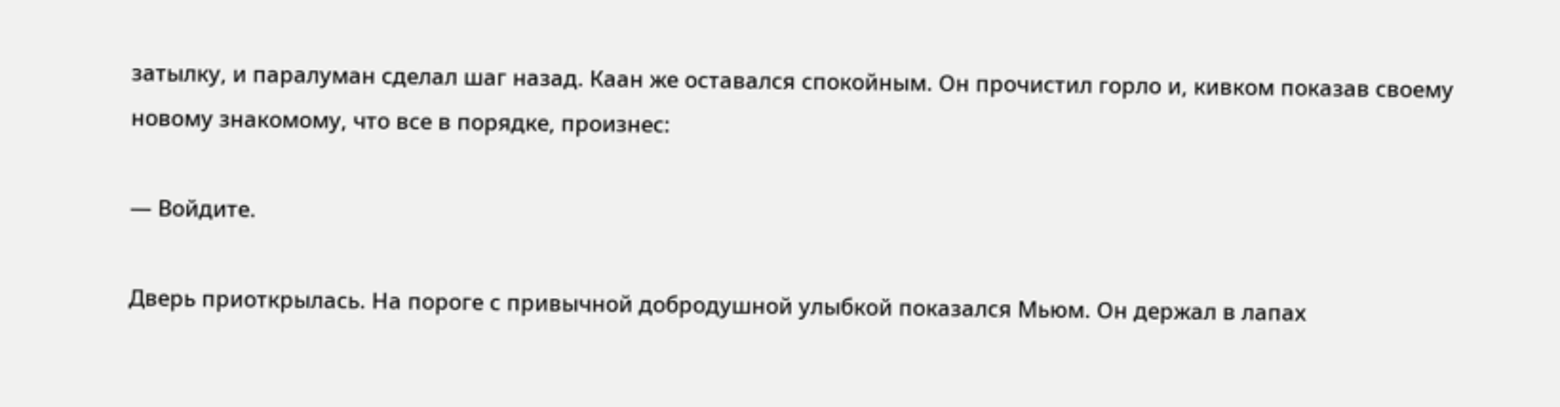затылку, и паралуман сделал шаг назад. Каан же оставался спокойным. Он прочистил горло и, кивком показав своему новому знакомому, что все в порядке, произнес:

— Войдите.

Дверь приоткрылась. На пороге с привычной добродушной улыбкой показался Мьюм. Он держал в лапах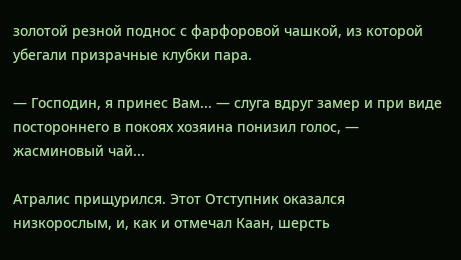золотой резной поднос с фарфоровой чашкой, из которой убегали призрачные клубки пара.

— Господин, я принес Вам... — слуга вдруг замер и при виде постороннего в покоях хозяина понизил голос, — жасминовый чай...

Атралис прищурился. Этот Отступник оказался низкорослым, и, как и отмечал Каан, шерсть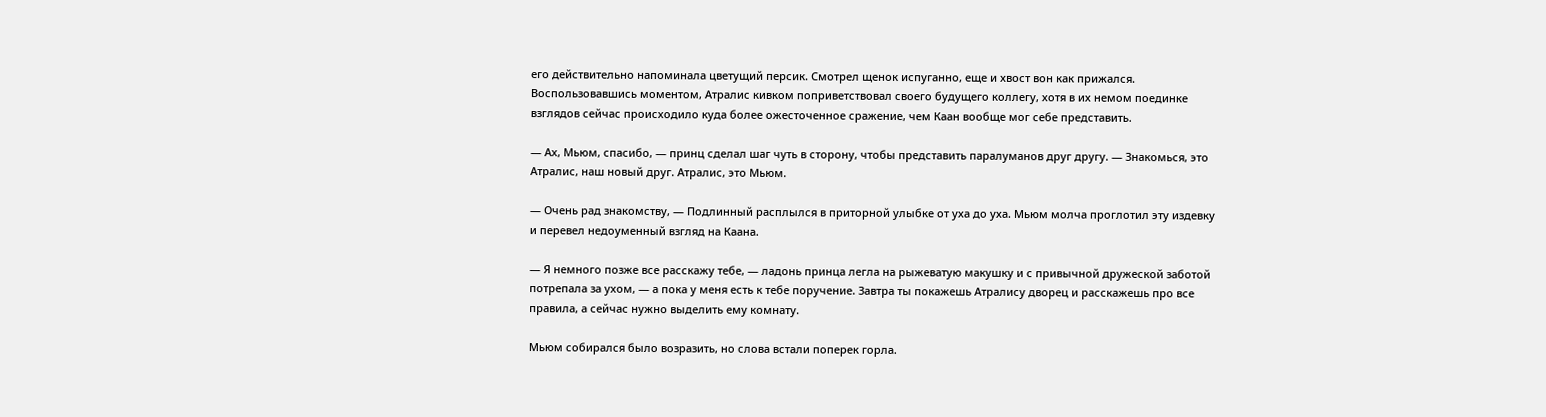его действительно напоминала цветущий персик. Смотрел щенок испуганно, еще и хвост вон как прижался. Воспользовавшись моментом, Атралис кивком поприветствовал своего будущего коллегу, хотя в их немом поединке взглядов сейчас происходило куда более ожесточенное сражение, чем Каан вообще мог себе представить.

— Ах, Мьюм, спасибо, — принц сделал шаг чуть в сторону, чтобы представить паралуманов друг другу. — Знакомься, это Атралис, наш новый друг. Атралис, это Мьюм.

— Очень рад знакомству, — Подлинный расплылся в приторной улыбке от уха до уха. Мьюм молча проглотил эту издевку и перевел недоуменный взгляд на Каана.

— Я немного позже все расскажу тебе, — ладонь принца легла на рыжеватую макушку и с привычной дружеской заботой потрепала за ухом, — а пока у меня есть к тебе поручение. Завтра ты покажешь Атралису дворец и расскажешь про все правила, а сейчас нужно выделить ему комнату.

Мьюм собирался было возразить, но слова встали поперек горла.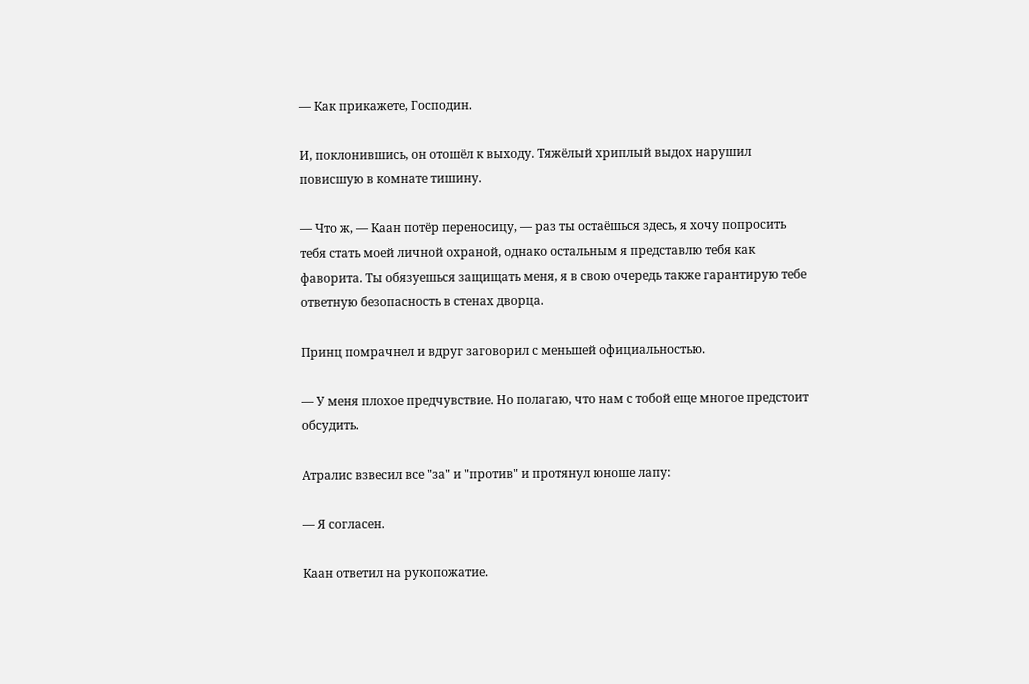— Как прикажете, Господин.

И, поклонившись, он отошёл к выходу. Тяжёлый хриплый выдох нарушил повисшую в комнате тишину.

— Что ж, — Каан потёр переносицу, — раз ты остаёшься здесь, я хочу попросить тебя стать моей личной охраной, однако остальным я представлю тебя как фаворита. Ты обязуешься защищать меня, я в свою очередь также гарантирую тебе ответную безопасность в стенах дворца.

Принц помрачнел и вдруг заговорил с меньшей официальностью.

— У меня плохое предчувствие. Но полагаю, что нам с тобой еще многое предстоит обсудить.

Атралис взвесил все "за" и "против" и протянул юноше лапу:

— Я согласен.

Каан ответил на рукопожатие.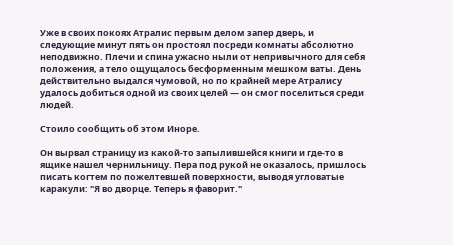Уже в своих покоях Атралис первым делом запер дверь, и следующие минут пять он простоял посреди комнаты абсолютно неподвижно. Плечи и спина ужасно ныли от непривычного для себя положения, а тело ощущалось бесформенным мешком ваты. День действительно выдался чумовой, но по крайней мере Атралису удалось добиться одной из своих целей — он смог поселиться среди людей.

Стоило сообщить об этом Иноре.

Он вырвал страницу из какой-то запылившейся книги и где-то в ящике нашел чернильницу. Пера под рукой не оказалось, пришлось писать когтем по пожелтевшей поверхности, выводя угловатые каракули: "Я во дворце. Теперь я фаворит."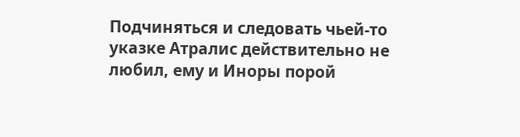Подчиняться и следовать чьей-то указке Атралис действительно не любил, ему и Иноры порой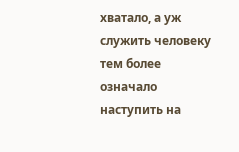хватало, а уж служить человеку тем более означало наступить на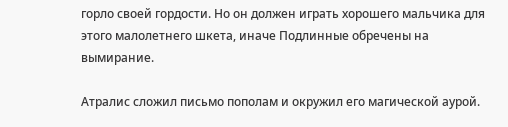горло своей гордости. Но он должен играть хорошего мальчика для этого малолетнего шкета, иначе Подлинные обречены на вымирание.

Атралис сложил письмо пополам и окружил его магической аурой.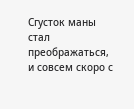Сгусток маны стал преображаться, и совсем скоро с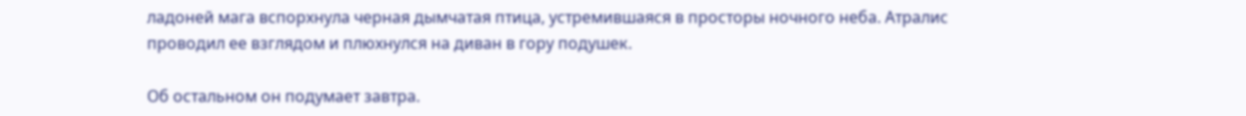ладоней мага вспорхнула черная дымчатая птица, устремившаяся в просторы ночного неба. Атралис проводил ее взглядом и плюхнулся на диван в гору подушек.

Об остальном он подумает завтра.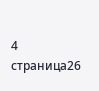4 страница26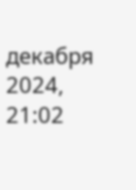декабря 2024, 21:02